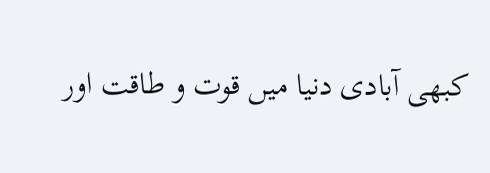کبھی آبادی دنیا میں قوت و طاقت اور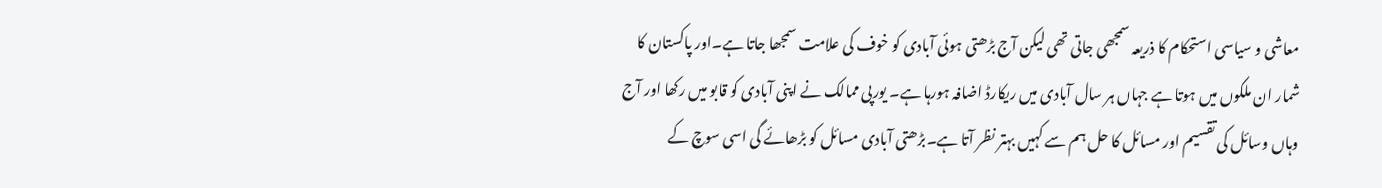معاشی و سیاسی استحکام کا ذریعہ سمجھی جاتی تھی لیکن آج بڑھتی ہوئی آبادی کو خوف کی علامت سمجھا جاتا ہے۔اور پاکستان کا شمار ان ملکوں میں ہوتا ہے جہاں ہر سال آبادی میں ریکارڈ اضافہ ہورہا ہے۔ یورپی ممالک نے اپنی آبادی کو قابو میں رکھا اور آج وہاں وسائل کی تقسیم اور مسائل کا حل ہم سے کہیں بہتر نظر آتا ہے۔بڑھتی آبادی مسائل کو بڑھائے گی اسی سوچ کے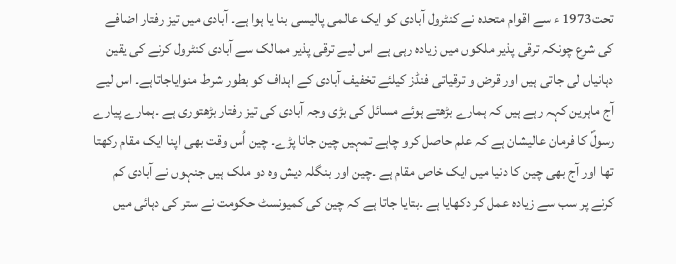تحت1973 ء سے اقوام متحدہ نے کنٹرول آبادی کو ایک عالمی پالیسی بنا یا ہوا ہے۔ آبادی میں تیز رفتار اضافے کی شرع چونکہ ترقی پذیر ملکوں میں زیادہ رہی ہے اس لیے ترقی پذیر ممالک سے آبادی کنٹرول کرنے کی یقین دہانیاں لی جاتی ہیں اور قرض و ترقیاتی فنڈز کیلئے تخفیف آبادی کے اہداف کو بطور شرط منوایاجاتاہے۔ اس لیے آج ماہرین کہہ رہے ہیں کہ ہمارے بڑھتے ہوئے مسائل کی بڑی وجہ آبادی کی تیز رفتار بڑھتوری ہے ۔ہمارے پیارے رسولؐ کا فرمان عالیشان ہے کہ علم حاصل کرو چاہے تمہیں چین جانا پڑے۔ چین اُس وقت بھی اپنا ایک مقام رکھتا تھا اور آج بھی چین کا دنیا میں ایک خاص مقام ہے ۔چین اور بنگلہ دیش وہ دو ملک ہیں جنہوں نے آبادی کم کرنے پر سب سے زیادہ عمل کر دکھایا ہے ۔بتایا جاتا ہے کہ چین کی کمیونسٹ حکومت نے ستر کی دہائی میں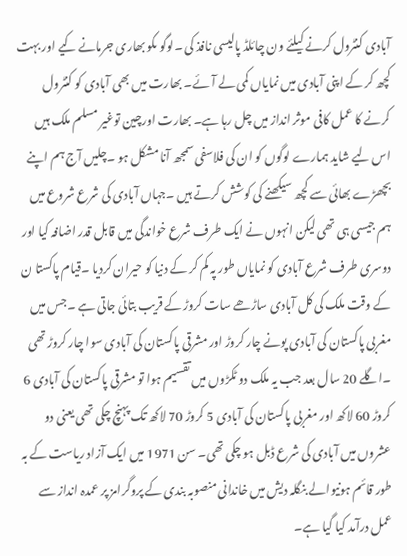آبادی کنٹرول کرنے کیلئے ون چائلڈ پالیسی نافذ کی ۔لوگو ںکو بھاری جرمانے کیے اور بہت کچھ کر کے اپنی آبادی میں نمایاں کمی لے آئے۔ بھارت میں بھی آبادی کو کنٹرول کرنے کا عمل کافی موثر انداز میں چل رہا ہے۔ بھارت اورچین توغیر مسلم ملک ہیں اس لیے شاید ہمارے لوگوں کو ان کی فلاسفی سمجھ آنا مشکل ہو ۔چلیں آج ہم اپنے بچھڑے بھائی سے کچھ سیکھنے کی کوشش کرتے ہیں ۔جہاں آبادی کی شرع شروع میں ہم جیسی ہی تھی لیکن انہوں نے ایک طرف شرع خواندگی میں قابل قدر اضافہ کیا اور دوسری طرف شرع آبادی کو نمایاں طور پہ کم کر کے دنیا کو حیران کردیا ۔قیام پاکستا ن کے وقت ملک کی کل آبادی ساڑھے سات کروڑ کے قریب بتائی جاتی ہے ۔جس میں مغربی پاکستان کی آبادی پونے چار کروڑ اور مشرقی پاکستان کی آبادی سوا چار کروڑ تھی ۔اگلے 20 سال بعد جب یہ ملک دو ٹکڑوں میں تقسیم ہوا تو مشرقی پاکستان کی آبادی 6 کروڑ 60 لاکھ اور مغربی پاکستان کی آبادی 5 کروڑ 70 لاکھ تک پہنچ چکی تھی یعنی دو عشروں میں آبادی کی شرع ڈبل ہو چکی تھی۔ سن 1971 میں ایک آزاد ریاست کے بہ طور قائم ہونیوالے بنگلہ دیش میں خاندانی منصوبہ بندی کے پروگرامز پر عمدہ انداز سے عمل درآمد کیا گیا ہے۔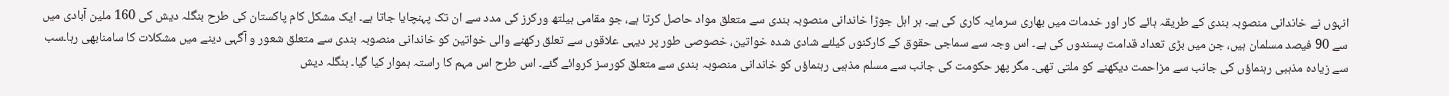انہوں نے خاندانی منصوبہ بندی کے طریقہ ہائے کار اور خدمات میں بھاری سرمایہ کاری کی ہے۔ ہر اہل جوڑا خاندانی منصوبہ بندی سے متعلق مواد حاصل کرتا ہے، جو مقامی ہیلتھ ورکرز کی مدد سے ان تک پہنچایا جاتا ہے۔ ایک مشکل کام پاکستان کی طرح بنگلہ دیش کی 160 ملین آبادی میں سے 90 فیصد مسلمان ہیں، جن میں بڑی تعداد قدامت پسندوں کی ہے۔ اس وجہ سے سماجی حقوق کے کارکنوں کیلئے شادی شدہ خواتین، خصوصی طور پر دیہی علاقوں سے تعلق رکھنے والی خواتین کو خاندانی منصوبہ بندی سے متعلق شعور و آگہی دینے میں مشکلات کا سامنابھی رہا۔سب سے زیادہ مذہبی رہنماؤں کی جانب سے مزاحمت دیکھنے کو ملتی تھی۔ مگر پھر حکومت کی جانب سے مسلم مذہبی رہنماؤں کو خاندانی منصوبہ بندی سے متعلق کورسز کروائے گئے۔ اس طرح اس مہم کا راستہ ہموار کیا گیا۔ بنگلہ دیش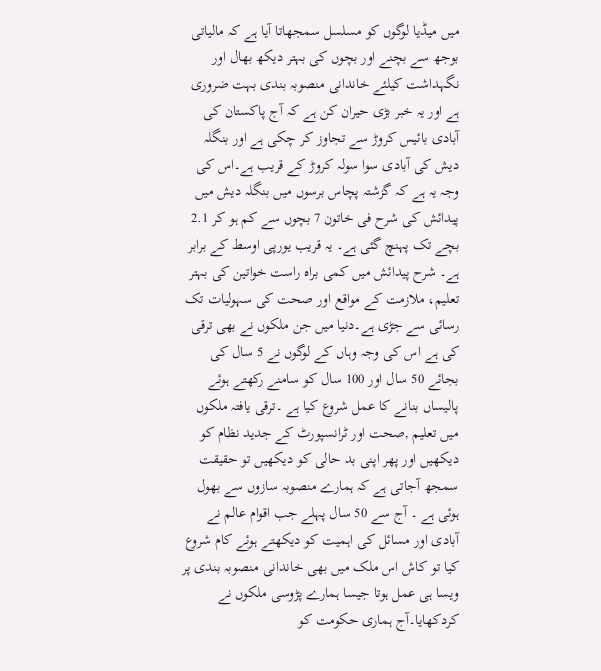میں میڈیا لوگوں کو مسلسل سمجھاتا آیا ہے کہ مالیاتی بوجھ سے بچنے اور بچوں کی بہتر دیکھ بھال اور نگہداشت کیلئے خاندانی منصوبہ بندی بہت ضروری ہے اور یہ خبر بڑی حیران کن ہے کہ آج پاکستان کی آبادی بائیس کروڑ سے تجاوز کر چکی ہے اور بنگلہ دیش کی آبادی سوا سولہ کروڑ کے قریب ہے۔اس کی وجہ یہ ہے کہ گزشتہ پچاس برسوں میں بنگلہ دیش میں پیدائش کی شرح فی خاتون 7 بچوں سے کم ہو کر 2.1 بچے تک پہنچ گئی ہے۔ یہ قریب یورپی اوسط کے برابر ہے۔ شرح پیدائش میں کمی براہ راست خواتین کی بہتر تعلیم، ملازمت کے مواقع اور صحت کی سہولیات تک رسائی سے جڑی ہے۔دنیا میں جن ملکوں نے بھی ترقی کی ہے اس کی وجہ وہاں کے لوگوں نے 5 سال کی بجائے 50 سال اور 100 سال کو سامنے رکھتے ہوئے پالیساں بنانے کا عمل شروع کیا ہے ۔ترقی یافتہ ملکوں میں تعلیم ,صحت اور ٹرانسپورٹ کے جدید نظام کو دیکھیں اور پھر اپنی بد حالی کو دیکھیں تو حقیقت سمجھ آجاتی ہے کہ ہمارے منصوبہ سازوں سے بھول ہوئی ہے ۔ آج سے 50 سال پہلے جب اقوام عالم نے آبادی اور مسائل کی اہمیت کو دیکھتے ہوئے کام شروع کیا تو کاش اس ملک میں بھی خاندانی منصوبہ بندی پر ویسا ہی عمل ہوتا جیسا ہمارے پڑوسی ملکوں نے کردکھایا۔آج ہماری حکومت کو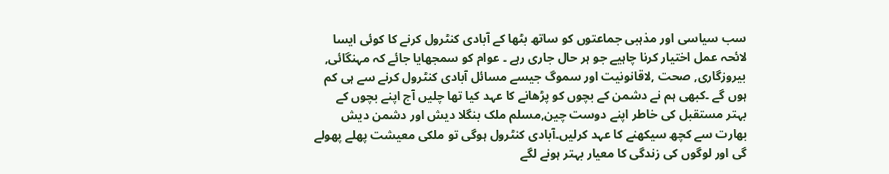سب سیاسی اور مذہبی جماعتوں کو ساتھ بٹھا کے آبادی کنٹرول کرنے کا کوئی ایسا لائحہ عمل اختیار کرنا چاہیے جو ہر حال جاری رہے ۔ عوام کو سمجھایا جائے کہ مہنگائی, بیروزگاری, صحت ,لاقانونیت اور سموگ جیسے مسائل آبادی کنٹرول کرنے سے ہی کم ہوں گے ۔کبھی ہم نے دشمن کے بچوں کو پڑھانے کا عہد کیا تھا چلیں آج اپنے بچوں کے بہتر مستقبل کی خاطر اپنے دوست چین,مسلم ملک بنگلا دیش اور دشمن دیش بھارت سے کچھ سیکھنے کا عہد کرلیں۔آبادی کنٹرول ہوگی تو ملکی معیشت پھلے پھولے گی اور لوگوں کی زندگی کا معیار بہتر ہونے لگے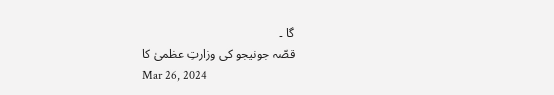گا ۔
قصّہ جونیجو کی وزارتِ عظمیٰ کا
Mar 26, 2024